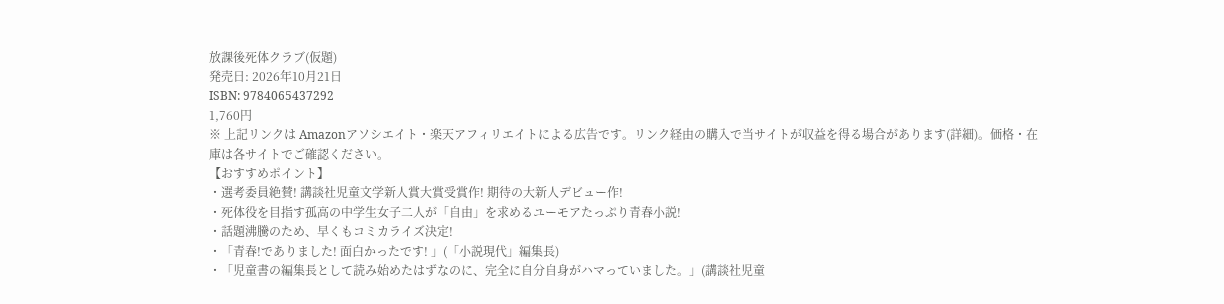放課後死体クラブ(仮題)
発売日: 2026年10月21日
ISBN: 9784065437292
1,760円
※ 上記リンクは Amazonアソシエイト・楽天アフィリエイトによる広告です。リンク経由の購入で当サイトが収益を得る場合があります(詳細)。価格・在庫は各サイトでご確認ください。
【おすすめポイント】
・選考委員絶賛! 講談社児童文学新人賞大賞受賞作! 期待の大新人デビュー作!
・死体役を目指す孤高の中学生女子二人が「自由」を求めるユーモアたっぷり青春小説!
・話題沸騰のため、早くもコミカライズ決定!
・「青春!でありました! 面白かったです! 」(「小説現代」編集長)
・「児童書の編集長として読み始めたはずなのに、完全に自分自身がハマっていました。」(講談社児童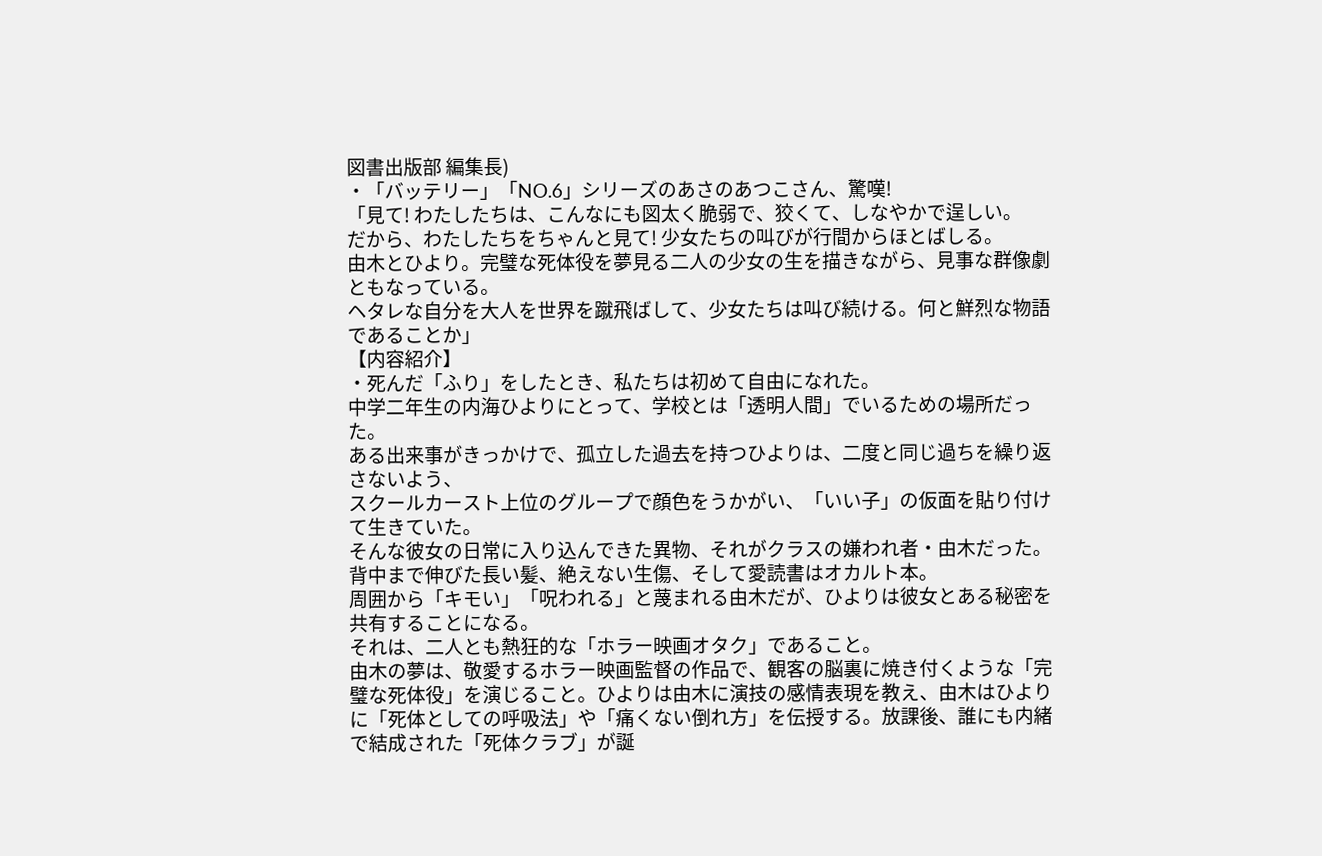図書出版部 編集長)
・「バッテリー」「NO.6」シリーズのあさのあつこさん、驚嘆!
「見て! わたしたちは、こんなにも図太く脆弱で、狡くて、しなやかで逞しい。
だから、わたしたちをちゃんと見て! 少女たちの叫びが行間からほとばしる。
由木とひより。完璧な死体役を夢見る二人の少女の生を描きながら、見事な群像劇ともなっている。
ヘタレな自分を大人を世界を蹴飛ばして、少女たちは叫び続ける。何と鮮烈な物語であることか」
【内容紹介】
・死んだ「ふり」をしたとき、私たちは初めて自由になれた。
中学二年生の内海ひよりにとって、学校とは「透明人間」でいるための場所だった。
ある出来事がきっかけで、孤立した過去を持つひよりは、二度と同じ過ちを繰り返さないよう、
スクールカースト上位のグループで顔色をうかがい、「いい子」の仮面を貼り付けて生きていた。
そんな彼女の日常に入り込んできた異物、それがクラスの嫌われ者・由木だった。
背中まで伸びた長い髪、絶えない生傷、そして愛読書はオカルト本。
周囲から「キモい」「呪われる」と蔑まれる由木だが、ひよりは彼女とある秘密を共有することになる。
それは、二人とも熱狂的な「ホラー映画オタク」であること。
由木の夢は、敬愛するホラー映画監督の作品で、観客の脳裏に焼き付くような「完璧な死体役」を演じること。ひよりは由木に演技の感情表現を教え、由木はひよりに「死体としての呼吸法」や「痛くない倒れ方」を伝授する。放課後、誰にも内緒で結成された「死体クラブ」が誕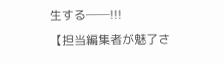生する──!!!
【担当編集者が魅了さ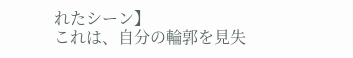れたシーン】
これは、自分の輪郭を見失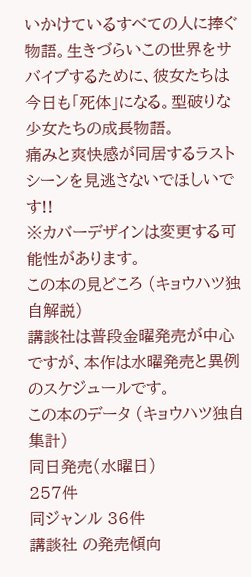いかけているすべての人に捧ぐ物語。生きづらいこの世界をサバイブするために、彼女たちは今日も「死体」になる。型破りな少女たちの成長物語。
痛みと爽快感が同居するラストシーンを見逃さないでほしいです!!
※カバーデザインは変更する可能性があります。
この本の見どころ (キョウハツ独自解説)
講談社は普段金曜発売が中心ですが、本作は水曜発売と異例のスケジュールです。
この本のデータ (キョウハツ独自集計)
同日発売(水曜日)
257件
同ジャンル 36件
講談社 の発売傾向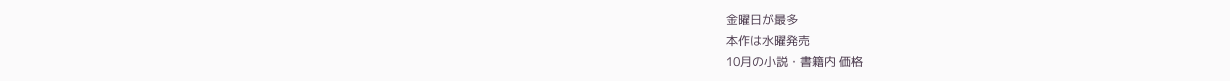金曜日が最多
本作は水曜発売
10月の小説・書籍内 価格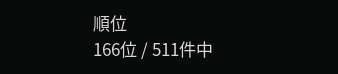順位
166位 / 511件中